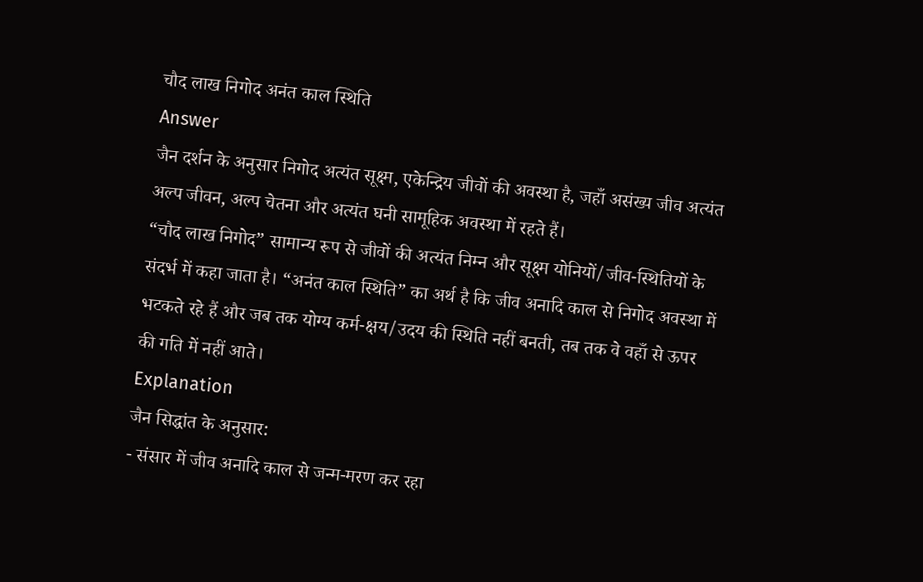चौद लाख निगोद अनंत काल स्थिति
Answer
जैन दर्शन के अनुसार निगोद अत्यंत सूक्ष्म, एकेन्द्रिय जीवों की अवस्था है, जहाँ असंख्य जीव अत्यंत अल्प जीवन, अल्प चेतना और अत्यंत घनी सामूहिक अवस्था में रहते हैं।
“चौद लाख निगोद” सामान्य रूप से जीवों की अत्यंत निम्न और सूक्ष्म योनियों/जीव-स्थितियों के संदर्भ में कहा जाता है। “अनंत काल स्थिति” का अर्थ है कि जीव अनादि काल से निगोद अवस्था में भटकते रहे हैं और जब तक योग्य कर्म-क्षय/उदय की स्थिति नहीं बनती, तब तक वे वहाँ से ऊपर की गति में नहीं आते।
Explanation
जैन सिद्धांत के अनुसार:
- संसार में जीव अनादि काल से जन्म-मरण कर रहा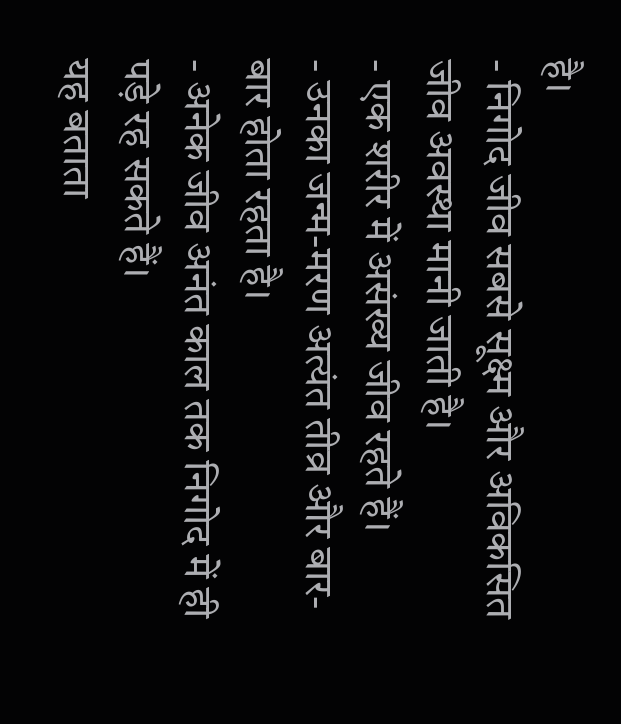है।
- निगोद जीव सबसे सूक्ष्म और अविकसित जीव अवस्था मानी जाती है।
- एक शरीर में असंख्य जीव रहते हैं।
- उनका जन्म-मरण अत्यंत तीव्र और बार-बार होता रहता है।
- अनेक जीव अनंत काल तक निगोद में ही पड़े रह सकते हैं।
यह बताता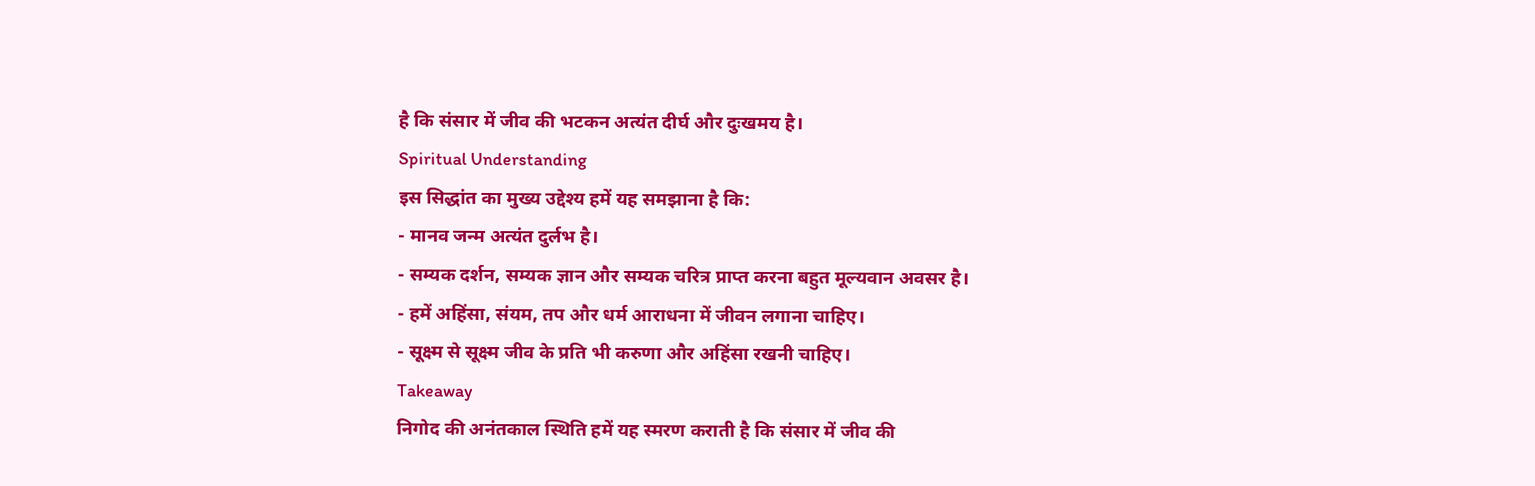है कि संसार में जीव की भटकन अत्यंत दीर्घ और दुःखमय है।
Spiritual Understanding
इस सिद्धांत का मुख्य उद्देश्य हमें यह समझाना है कि:
- मानव जन्म अत्यंत दुर्लभ है।
- सम्यक दर्शन, सम्यक ज्ञान और सम्यक चरित्र प्राप्त करना बहुत मूल्यवान अवसर है।
- हमें अहिंसा, संयम, तप और धर्म आराधना में जीवन लगाना चाहिए।
- सूक्ष्म से सूक्ष्म जीव के प्रति भी करुणा और अहिंसा रखनी चाहिए।
Takeaway
निगोद की अनंतकाल स्थिति हमें यह स्मरण कराती है कि संसार में जीव की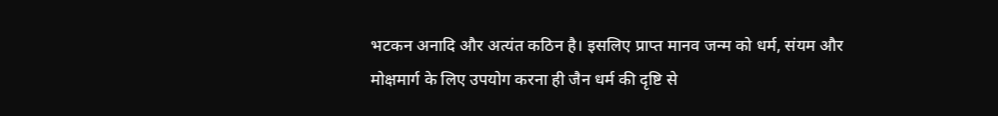भटकन अनादि और अत्यंत कठिन है। इसलिए प्राप्त मानव जन्म को धर्म, संयम और मोक्षमार्ग के लिए उपयोग करना ही जैन धर्म की दृष्टि से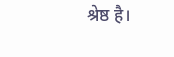श्रेष्ठ है।